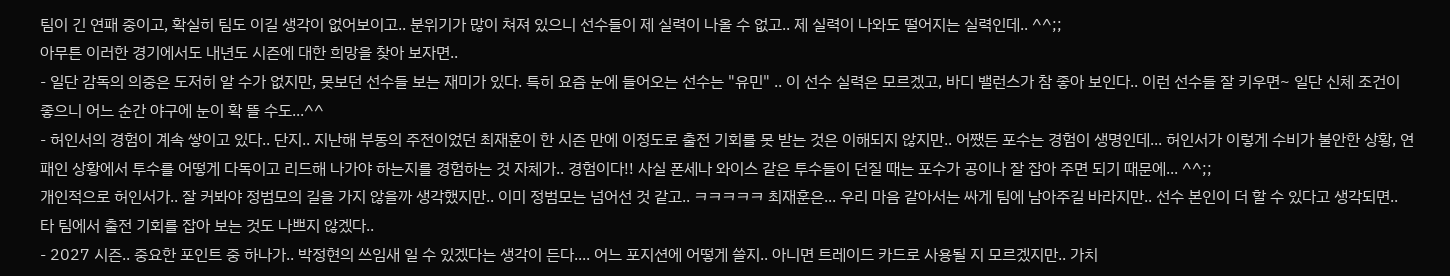팀이 긴 연패 중이고, 확실히 팀도 이길 생각이 없어보이고.. 분위기가 많이 쳐져 있으니 선수들이 제 실력이 나올 수 없고.. 제 실력이 나와도 떨어지는 실력인데.. ^^;;
아무튼 이러한 경기에서도 내년도 시즌에 대한 희망을 찾아 보자면..
- 일단 감독의 의중은 도저히 알 수가 없지만, 못보던 선수들 보는 재미가 있다. 특히 요즘 눈에 들어오는 선수는 "유민" .. 이 선수 실력은 모르겠고, 바디 밸런스가 참 좋아 보인다.. 이런 선수들 잘 키우면~ 일단 신체 조건이 좋으니 어느 순간 야구에 눈이 확 뜰 수도...^^
- 허인서의 경험이 계속 쌓이고 있다.. 단지.. 지난해 부동의 주전이었던 최재훈이 한 시즌 만에 이정도로 출전 기회를 못 받는 것은 이해되지 않지만.. 어쨌든 포수는 경험이 생명인데... 허인서가 이렇게 수비가 불안한 상황, 연패인 상황에서 투수를 어떻게 다독이고 리드해 나가야 하는지를 경험하는 것 자체가.. 경험이다!! 사실 폰세나 와이스 같은 투수들이 던질 때는 포수가 공이나 잘 잡아 주면 되기 때문에... ^^;;
개인적으로 허인서가.. 잘 커봐야 정범모의 길을 가지 않을까 생각했지만.. 이미 정범모는 넘어선 것 같고.. ㅋㅋㅋㅋㅋ 최재훈은... 우리 마음 같아서는 싸게 팀에 남아주길 바라지만.. 선수 본인이 더 할 수 있다고 생각되면.. 타 팀에서 출전 기회를 잡아 보는 것도 나쁘지 않겠다..
- 2027 시즌.. 중요한 포인트 중 하나가.. 박정현의 쓰임새 일 수 있겠다는 생각이 든다.... 어느 포지션에 어떻게 쓸지.. 아니면 트레이드 카드로 사용될 지 모르겠지만.. 가치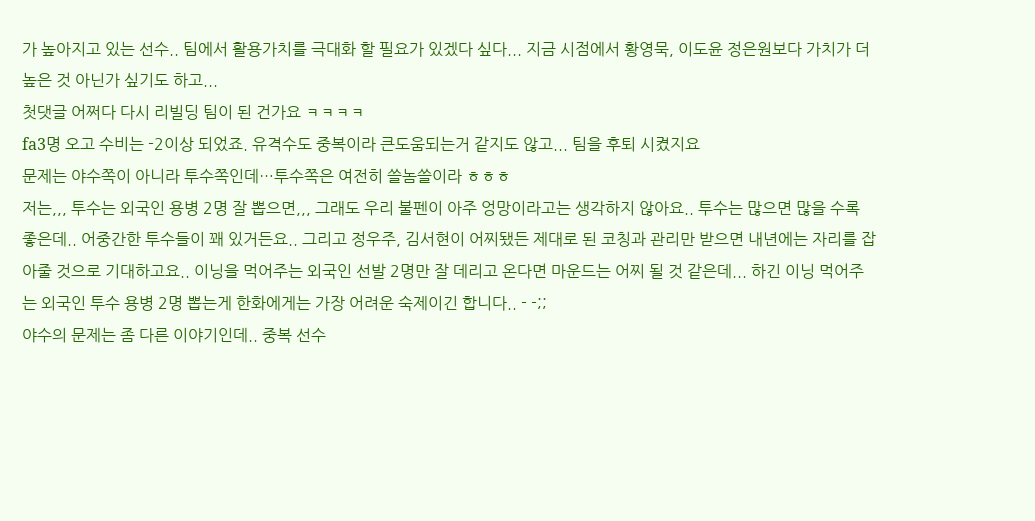가 높아지고 있는 선수.. 팀에서 활용가치를 극대화 할 필요가 있겠다 싶다... 지금 시점에서 황영묵, 이도윤 정은원보다 가치가 더 높은 것 아닌가 싶기도 하고...
첫댓글 어쩌다 다시 리빌딩 팀이 된 건가요 ㅋㅋㅋㅋ
fa3명 오고 수비는 -2이상 되었죠. 유격수도 중복이라 큰도움되는거 같지도 않고... 팀을 후퇴 시켰지요
문제는 야수쪽이 아니라 투수쪽인데…투수쪽은 여전히 쓸놈쓸이라 ㅎㅎㅎ
저는,,, 투수는 외국인 용병 2명 잘 뽑으면,,, 그래도 우리 불펜이 아주 엉망이라고는 생각하지 않아요.. 투수는 많으면 많을 수록 좋은데.. 어중간한 투수들이 꽤 있거든요.. 그리고 정우주, 김서현이 어찌됐든 제대로 된 코칭과 관리만 받으면 내년에는 자리를 잡아줄 것으로 기대하고요.. 이닝을 먹어주는 외국인 선발 2명만 잘 데리고 온다면 마운드는 어찌 될 것 같은데... 하긴 이닝 먹어주는 외국인 투수 용병 2명 뽑는게 한화에게는 가장 어려운 숙제이긴 합니다.. - -;;
야수의 문제는 좀 다른 이야기인데.. 중복 선수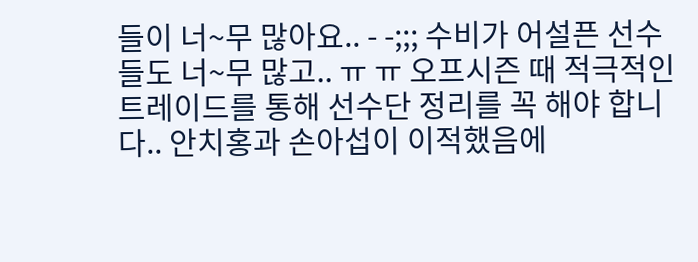들이 너~무 많아요.. - -;;; 수비가 어설픈 선수들도 너~무 많고.. ㅠ ㅠ 오프시즌 때 적극적인 트레이드를 통해 선수단 정리를 꼭 해야 합니다.. 안치홍과 손아섭이 이적했음에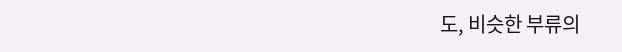도, 비슷한 부류의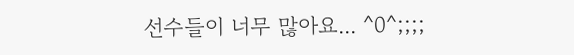선수들이 너무 많아요... ^0^;;;;